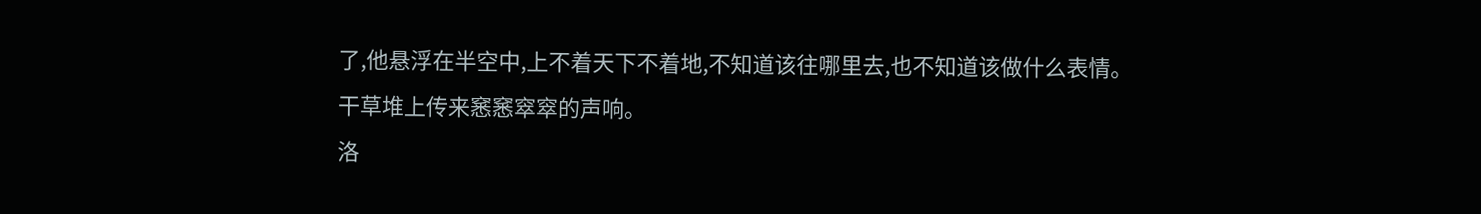了,他悬浮在半空中,上不着天下不着地,不知道该往哪里去,也不知道该做什么表情。
干草堆上传来窸窸窣窣的声响。
洛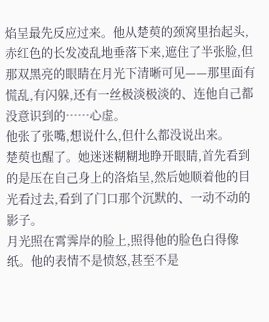焰呈最先反应过来。他从楚萸的颈窝里抬起头,赤红色的长发凌乱地垂落下来,遮住了半张脸,但那双黑亮的眼睛在月光下清晰可见——那里面有慌乱,有闪躲,还有一丝极淡极淡的、连他自己都没意识到的……心虚。
他张了张嘴,想说什么,但什么都没说出来。
楚萸也醒了。她迷迷糊糊地睁开眼睛,首先看到的是压在自己身上的洛焰呈,然后她顺着他的目光看过去,看到了门口那个沉默的、一动不动的影子。
月光照在霄霁岸的脸上,照得他的脸色白得像纸。他的表情不是愤怒,甚至不是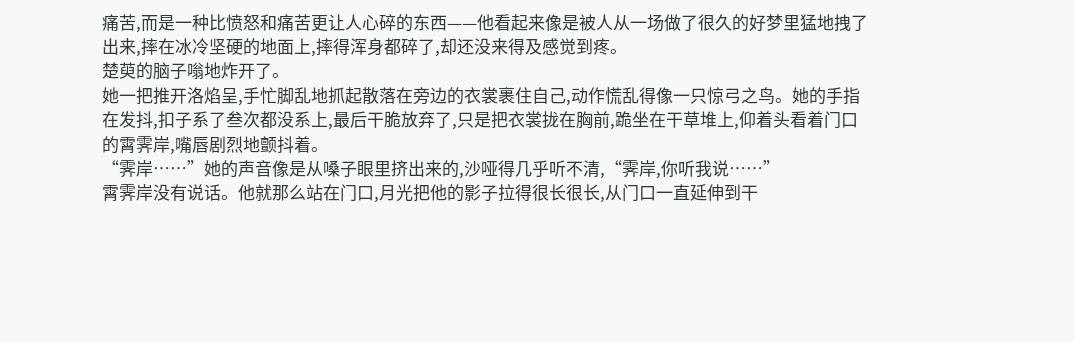痛苦,而是一种比愤怒和痛苦更让人心碎的东西——他看起来像是被人从一场做了很久的好梦里猛地拽了出来,摔在冰冷坚硬的地面上,摔得浑身都碎了,却还没来得及感觉到疼。
楚萸的脑子嗡地炸开了。
她一把推开洛焰呈,手忙脚乱地抓起散落在旁边的衣裳裹住自己,动作慌乱得像一只惊弓之鸟。她的手指在发抖,扣子系了叁次都没系上,最后干脆放弃了,只是把衣裳拢在胸前,跪坐在干草堆上,仰着头看着门口的霄霁岸,嘴唇剧烈地颤抖着。
“霁岸……”她的声音像是从嗓子眼里挤出来的,沙哑得几乎听不清,“霁岸,你听我说……”
霄霁岸没有说话。他就那么站在门口,月光把他的影子拉得很长很长,从门口一直延伸到干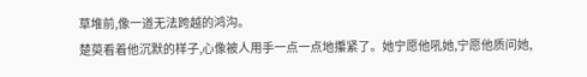草堆前,像一道无法跨越的鸿沟。
楚萸看着他沉默的样子,心像被人用手一点一点地攥紧了。她宁愿他吼她,宁愿他质问她,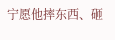宁愿他摔东西、砸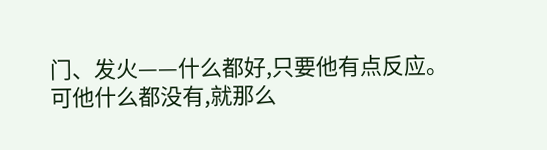门、发火——什么都好,只要他有点反应。可他什么都没有,就那么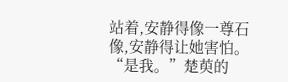站着,安静得像一尊石像,安静得让她害怕。
“是我。”楚萸的